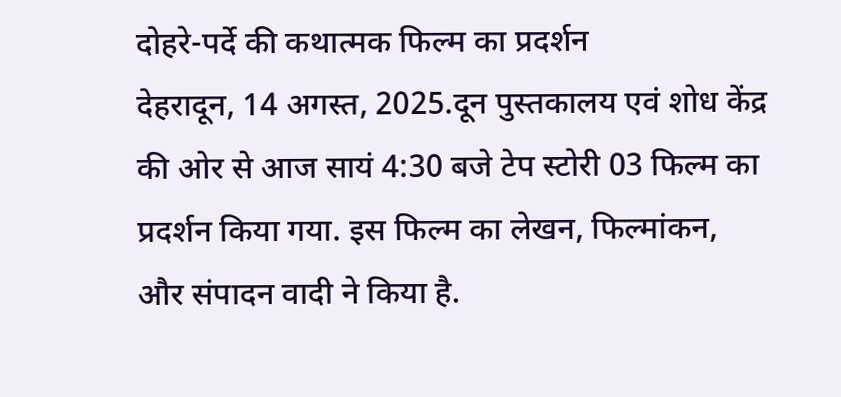दोहरे-पर्दे की कथात्मक फिल्म का प्रदर्शन
देहरादून, 14 अगस्त, 2025.दून पुस्तकालय एवं शोध केंद्र की ओर से आज सायं 4:30 बजे टेप स्टोरी 03 फिल्म का प्रदर्शन किया गया. इस फिल्म का लेखन, फिल्मांकन, और संपादन वादी ने किया है.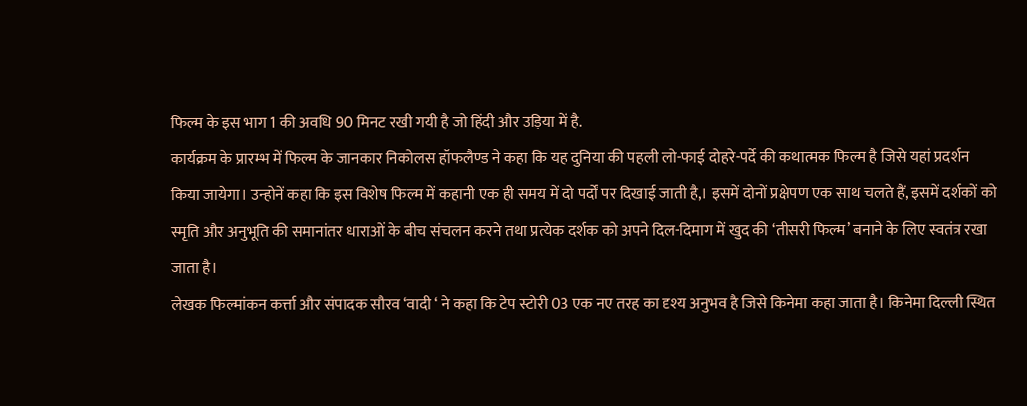फिल्म के इस भाग 1 की अवधि 90 मिनट रखी गयी है जो हिंदी और उड़िया में है.
कार्यक्रम के प्रारम्भ में फिल्म के जानकार निकोलस हॉफलैण्ड ने कहा कि यह दुनिया की पहली लो-फाई दोहरे-पर्दे की कथात्मक फिल्म है जिसे यहां प्रदर्शन किया जायेगा। उन्होनें कहा कि इस विशेष फिल्म में कहानी एक ही समय में दो पर्दों पर दिखाई जाती है,। इसमें दोनों प्रक्षेपण एक साथ चलते हैं, इसमें दर्शकों को स्मृति और अनुभूति की समानांतर धाराओं के बीच संचलन करने तथा प्रत्येक दर्शक को अपने दिल-दिमाग में खुद की ‘तीसरी फिल्म’ बनाने के लिए स्वतंत्र रखा जाता है।
लेखक फिल्मांकन कर्त्ता और संपादक सौरव ‘वादी ‘ ने कहा कि टेप स्टोरी 03 एक नए तरह का दृश्य अनुभव है जिसे किनेमा कहा जाता है। किनेमा दिल्ली स्थित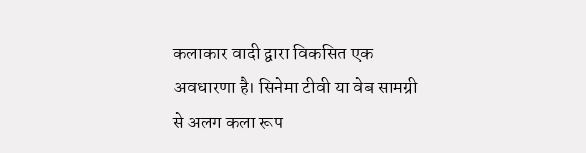कलाकार वादी द्वारा विकसित एक अवधारणा है। सिनेमा टीवी या वेब सामग्री से अलग कला रूप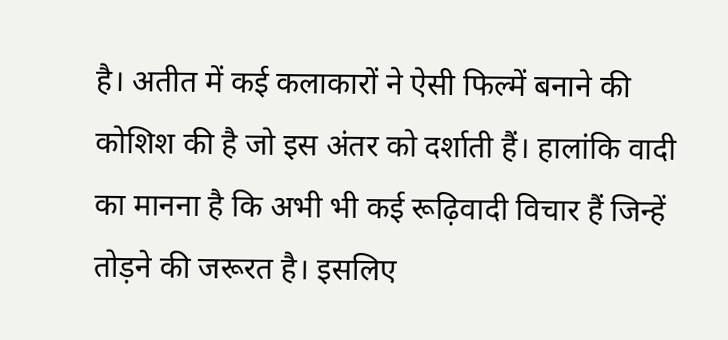है। अतीत में कई कलाकारों ने ऐसी फिल्में बनाने की कोशिश की है जो इस अंतर को दर्शाती हैं। हालांकि वादी का मानना है कि अभी भी कई रूढ़िवादी विचार हैं जिन्हें तोड़ने की जरूरत है। इसलिए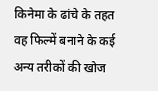किनेमा के ढांचे के तहत वह फिल्में बनाने के कई अन्य तरीकों की खोज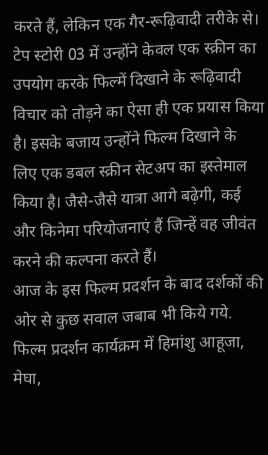करते हैं, लेकिन एक गैर-रूढ़िवादी तरीके से। टेप स्टोरी 03 में उन्होंने केवल एक स्क्रीन का उपयोग करके फिल्में दिखाने के रूढ़िवादी विचार को तोड़ने का ऐसा ही एक प्रयास किया है। इसके बजाय उन्होंने फिल्म दिखाने के लिए एक डबल स्क्रीन सेटअप का इस्तेमाल किया है। जैसे-जैसे यात्रा आगे बढ़ेगी, कई और किनेमा परियोजनाएं हैं जिन्हें वह जीवंत करने की कल्पना करते हैं।
आज के इस फिल्म प्रदर्शन के बाद दर्शकों की ओर से कुछ सवाल जबाब भी किये गये.
फिल्म प्रदर्शन कार्यक्रम में हिमांशु आहूजा, मेघा,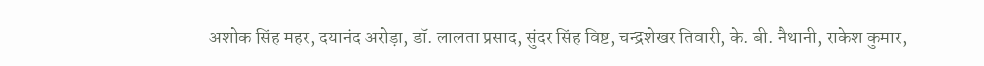अशोक सिंह महर, दयानंद अरोड़ा, डॉ. लालता प्रसाद, सुंदर सिंह विष्ट, चन्द्रशेखर तिवारी, के. बी. नैथानी, राकेश कुमार,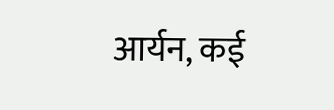आर्यन, कई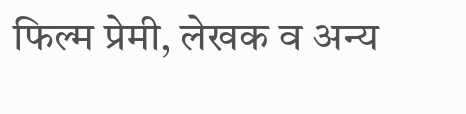फिल्म प्रेमी, लेखक व अन्य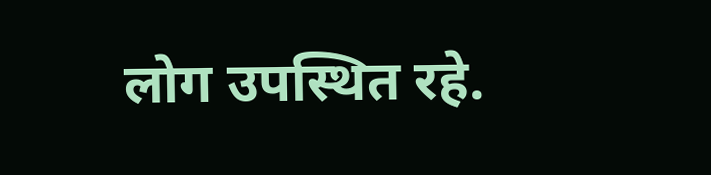लोग उपस्थित रहे.